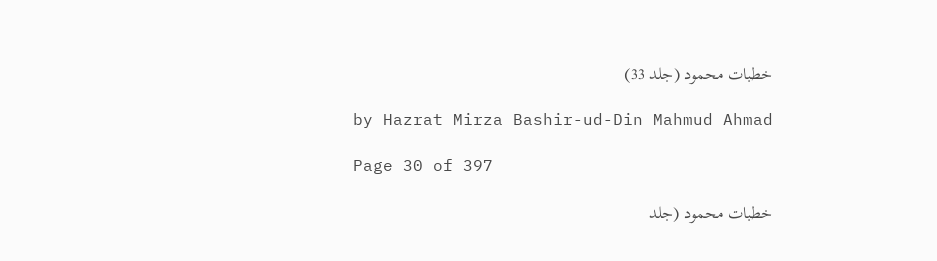خطبات محمود (جلد 33)

by Hazrat Mirza Bashir-ud-Din Mahmud Ahmad

Page 30 of 397

خطبات محمود (جلد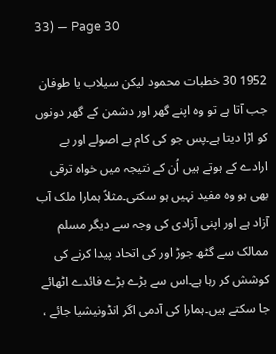33) — Page 30

1952 30 خطبات محمود لیکن سیلاب یا طوفان جب آتا ہے تو وہ اپنے گھر اور دشمن کے گھر دونوں کو اڑا دیتا ہے۔پس جو کی کام بے اصولے اور بے ارادے کے ہوتے ہیں اُن کے نتیجہ میں خواہ ترقی بھی ہو وہ مفید نہیں ہو سکتی۔مثلاً ہمارا ملک آب آزاد ہے اور اپنی آزادی کی وجہ سے دیگر مسلم ممالک سے گٹھ جوڑ اور کی اتحاد پیدا کرنے کی کوشش کر رہا ہے۔اس سے بڑے بڑے فائدے اٹھائے جا سکتے ہیں۔ہمارا کی آدمی اگر انڈونیشیا جائے ،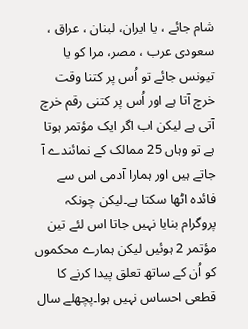شام جائے ، یا ایران، لبنان ، عراق ، سعودی عرب ، مصر، مرا کو یا تیونس جائے تو اُس پر کتنا وقت خرچ آتا ہے اور اُس پر کتنی رقم خرچ آتی ہے لیکن اب اگر ایک مؤتمر ہوتا ہے تو وہاں 25 ممالک کے نمائندے آ جاتے ہیں اور ہمارا آدمی اس سے فائدہ اٹھا سکتا ہے۔لیکن چونکہ پروگرام بنایا نہیں جاتا اس لئے تین مؤتمر 2 ہوئیں لیکن ہمارے محکموں کو اُن کے ساتھ تعلق پیدا کرنے کا قطعی احساس نہیں ہوا۔پچھلے سال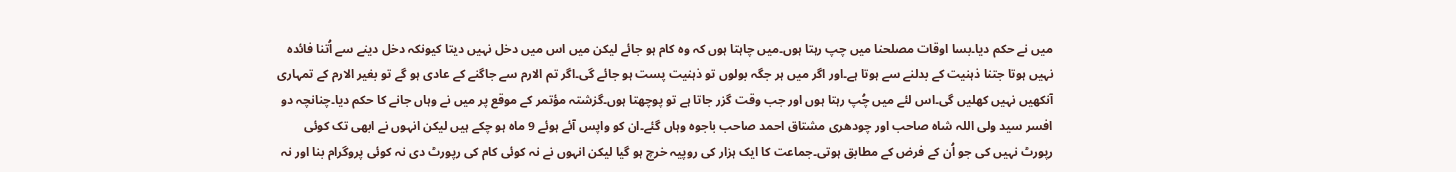میں نے حکم دیا۔بسا اوقات مصلحنا میں چپ رہتا ہوں۔میں چاہتا ہوں کہ وہ کام ہو جائے لیکن میں اس میں دخل نہیں دیتا کیونکہ دخل دینے سے اُتنا فائدہ نہیں ہوتا جتنا ذہنیت کے بدلنے سے ہوتا ہے۔اور اگر میں ہر جگہ بولوں تو ذہنیت پست ہو جائے گی۔اگر تم الارم سے جاگنے کے عادی ہو گے تو بغیر الارم کے تمہاری آنکھیں نہیں کھلیں گی۔اس لئے میں چُپ رہتا ہوں اور جب وقت گزر جاتا ہے تو پوچھتا ہوں۔گزشتہ مؤتمر کے موقع پر میں نے وہاں جانے کا حکم دیا۔چنانچہ دو افسر سید ولی اللہ شاہ صاحب اور چودھری مشتاق احمد صاحب باجوہ وہاں گئے۔ان کو واپس آئے ہوئے 9 ماہ ہو چکے ہیں لیکن انہوں نے ابھی تک کوئی رپورٹ نہیں کی جو اُن کے فرض کے مطابق ہوتی۔جماعت کا ایک ہزار کی روپیہ خرچ ہو گیا لیکن انہوں نے نہ کوئی کام کی رپورٹ دی نہ کوئی پروگرام بنا اور نہ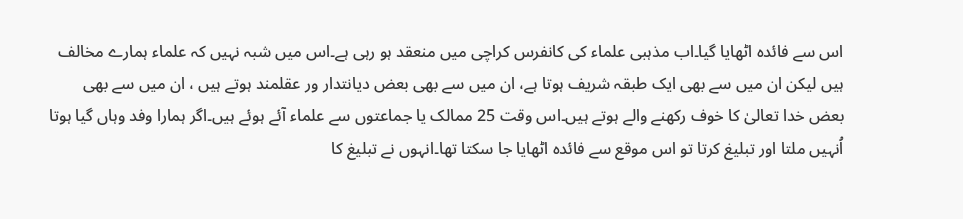اس سے فائدہ اٹھایا گیا۔اب مذہبی علماء کی کانفرس کراچی میں منعقد ہو رہی ہے۔اس میں شبہ نہیں کہ علماء ہمارے مخالف ہیں لیکن ان میں سے بھی ایک طبقہ شریف ہوتا ہے، ان میں سے بھی بعض دیانتدار ور عقلمند ہوتے ہیں ، ان میں سے بھی بعض خدا تعالیٰ کا خوف رکھنے والے ہوتے ہیں۔اس وقت 25 ممالک یا جماعتوں سے علماء آئے ہوئے ہیں۔اگر ہمارا وفد وہاں گیا ہوتا اُنہیں ملتا اور تبلیغ کرتا تو اس موقع سے فائدہ اٹھایا جا سکتا تھا۔انہوں نے تبلیغ کا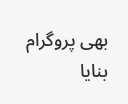بھی پروگرام بنایا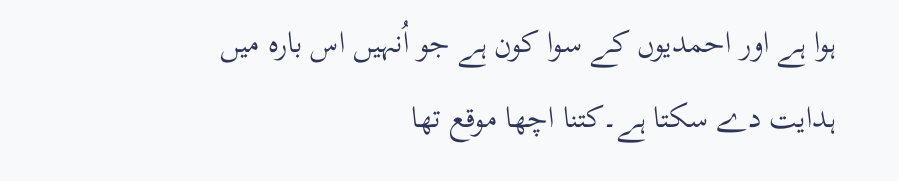ہوا ہے اور احمدیوں کے سوا کون ہے جو اُنہیں اس بارہ میں ہدایت دے سکتا ہے۔کتنا اچھا موقع تھا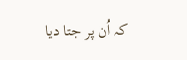کہ اُن پر جتا دیا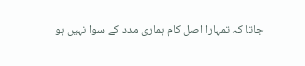جاتا کہ تمہارا اصل کام ہماری مدد کے سوا نہیں ہو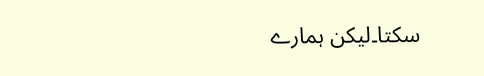سکتا۔لیکن ہمارے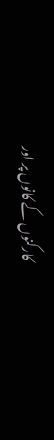کارکنوں کے کانوں پر اور